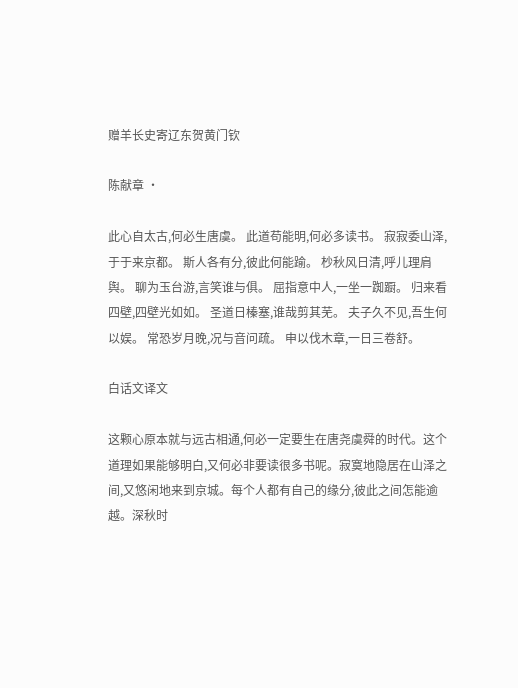赠羊长史寄辽东贺黄门钦

陈献章 ·

此心自太古,何必生唐虞。 此道苟能明,何必多读书。 寂寂委山泽,于于来京都。 斯人各有分,彼此何能踰。 杪秋风日清,呼儿理肩舆。 聊为玉台游,言笑谁与俱。 屈指意中人,一坐一踟蹰。 归来看四壁,四壁光如如。 圣道日榛塞,谁哉剪其芜。 夫子久不见,吾生何以娱。 常恐岁月晚,况与音问疏。 申以伐木章,一日三卷舒。

白话文译文

这颗心原本就与远古相通,何必一定要生在唐尧虞舜的时代。这个道理如果能够明白,又何必非要读很多书呢。寂寞地隐居在山泽之间,又悠闲地来到京城。每个人都有自己的缘分,彼此之间怎能逾越。深秋时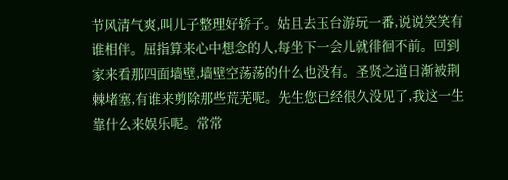节风清气爽,叫儿子整理好轿子。姑且去玉台游玩一番,说说笑笑有谁相伴。屈指算来心中想念的人,每坐下一会儿就徘徊不前。回到家来看那四面墙壁,墙壁空荡荡的什么也没有。圣贤之道日渐被荆棘堵塞,有谁来剪除那些荒芜呢。先生您已经很久没见了,我这一生靠什么来娱乐呢。常常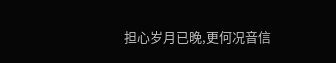担心岁月已晚,更何况音信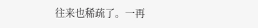往来也稀疏了。一再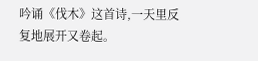吟诵《伐木》这首诗,一天里反复地展开又卷起。